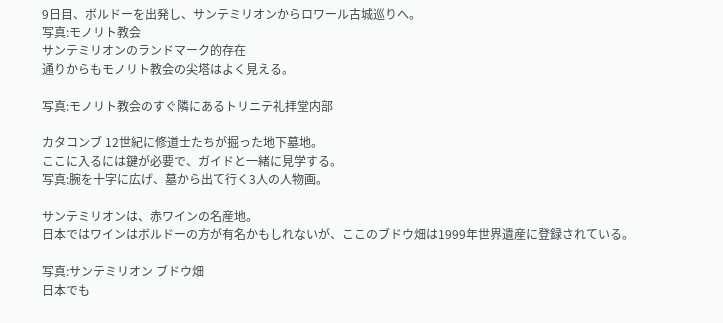9日目、ボルドーを出発し、サンテミリオンからロワール古城巡りへ。
写真:モノリト教会
サンテミリオンのランドマーク的存在
通りからもモノリト教会の尖塔はよく見える。

写真:モノリト教会のすぐ隣にあるトリニテ礼拝堂内部

カタコンブ 12世紀に修道士たちが掘った地下墓地。
ここに入るには鍵が必要で、ガイドと一緒に見学する。
写真:腕を十字に広げ、墓から出て行く3人の人物画。

サンテミリオンは、赤ワインの名産地。
日本ではワインはボルドーの方が有名かもしれないが、ここのブドウ畑は1999年世界遺産に登録されている。

写真:サンテミリオン ブドウ畑
日本でも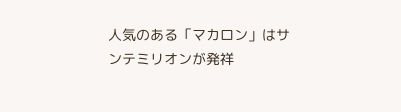人気のある「マカロン」はサンテミリオンが発祥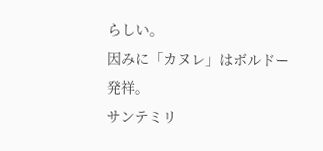らしい。
因みに「カヌレ」はボルドー発祥。
サンテミリ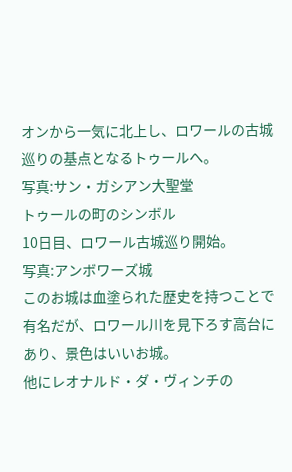オンから一気に北上し、ロワールの古城巡りの基点となるトゥールへ。
写真:サン・ガシアン大聖堂
トゥールの町のシンボル
10日目、ロワール古城巡り開始。
写真:アンボワーズ城
このお城は血塗られた歴史を持つことで有名だが、ロワール川を見下ろす高台にあり、景色はいいお城。
他にレオナルド・ダ・ヴィンチの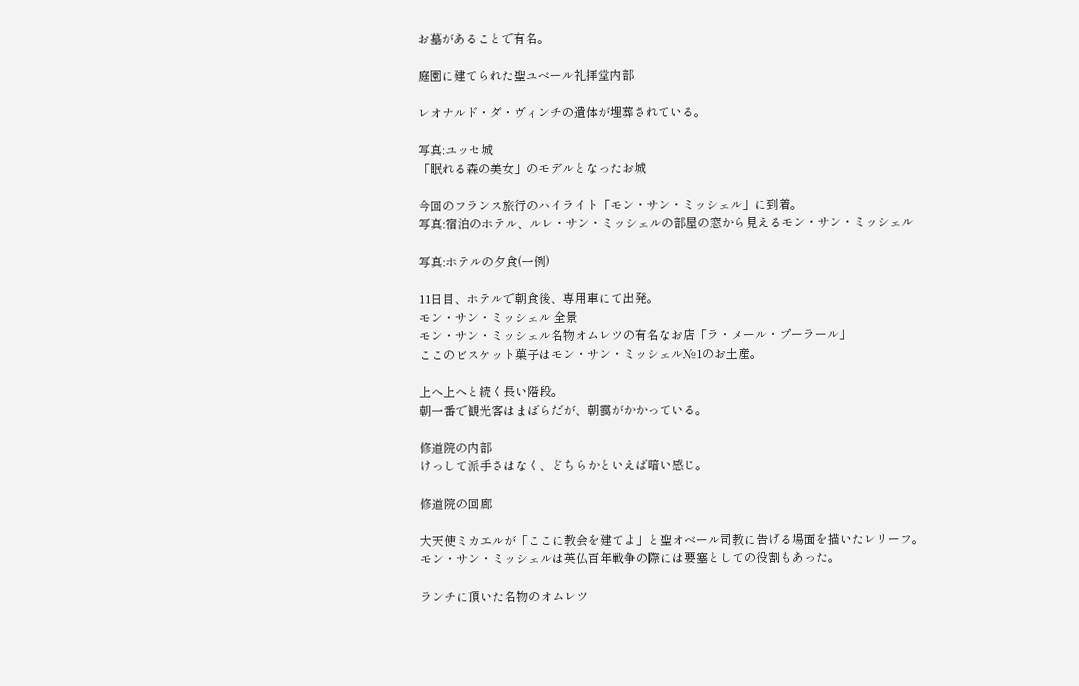お墓があることで有名。

庭園に建てられた聖ユベール礼拝堂内部

レオナルド・ダ・ヴィンチの遺体が埋葬されている。

写真:ユッセ城
「眠れる森の美女」のモデルとなったお城

今回のフランス旅行のハイライト「モン・サン・ミッシェル」に到着。
写真:宿泊のホテル、ルレ・サン・ミッシェルの部屋の窓から見えるモン・サン・ミッシェル

写真:ホテルの夕食(一例)

11日目、ホテルで朝食後、専用車にて出発。
モン・サン・ミッシェル 全景
モン・サン・ミッシェル名物オムレツの有名なお店「ラ・メール・プーラール」
ここのビスケット菓子はモン・サン・ミッシェル№1のお土産。

上へ上へと続く長い階段。
朝一番で観光客はまばらだが、朝靄がかかっている。

修道院の内部
けっして派手さはなく、どちらかといえば暗い感じ。

修道院の回廊

大天使ミカエルが「ここに教会を建てよ」と聖オベール司教に告げる場面を描いたレリーフ。
モン・サン・ミッシェルは英仏百年戦争の際には要塞としての役割もあった。

ランチに頂いた名物のオムレツ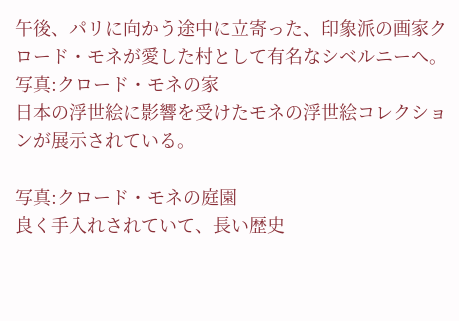午後、パリに向かう途中に立寄った、印象派の画家クロード・モネが愛した村として有名なシベルニーへ。
写真:クロード・モネの家
日本の浮世絵に影響を受けたモネの浮世絵コレクションが展示されている。

写真:クロード・モネの庭園
良く手入れされていて、長い歴史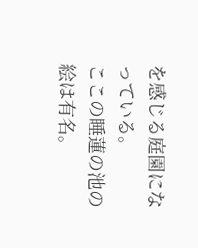を感じる庭園になっている。
ここの睡蓮の池の絵は有名。